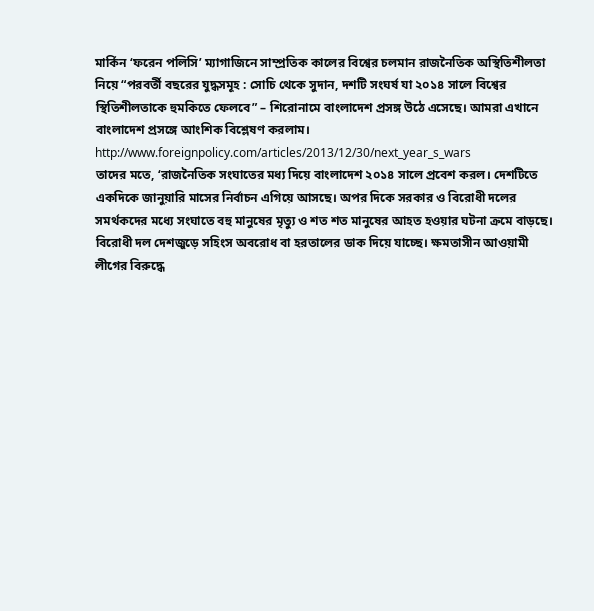মার্কিন ‘ফরেন পলিসি’ ম্যাগাজিনে সাম্প্রতিক কালের বিশ্বের চলমান রাজনৈতিক অস্থিতিশীলতা নিয়ে “পরবর্তী বছরের যুদ্ধসমূহ : সোচি থেকে সুদান, দশটি সংঘর্ষ যা ২০১৪ সালে বিশ্বের স্থিতিশীলতাকে হুমকিতে ফেলবে” – শিরোনামে বাংলাদেশ প্রসঙ্গ উঠে এসেছে। আমরা এখানে বাংলাদেশ প্রসঙ্গে আংশিক বিশ্লেষণ করলাম।
http://www.foreignpolicy.com/articles/2013/12/30/next_year_s_wars
তাদের মতে, ‘রাজনৈতিক সংঘাতের মধ্য দিয়ে বাংলাদেশ ২০১৪ সালে প্রবেশ করল। দেশটিতে একদিকে জানুয়ারি মাসের নির্বাচন এগিয়ে আসছে। অপর দিকে সরকার ও বিরোধী দলের সমর্থকদের মধ্যে সংঘাতে বহু মানুষের মৃত্যু ও শত শত মানুষের আহত হওয়ার ঘটনা ক্রমে বাড়ছে। বিরোধী দল দেশজুড়ে সহিংস অবরোধ বা হরতালের ডাক দিয়ে যাচ্ছে। ক্ষমতাসীন আওয়ামী লীগের বিরুদ্ধে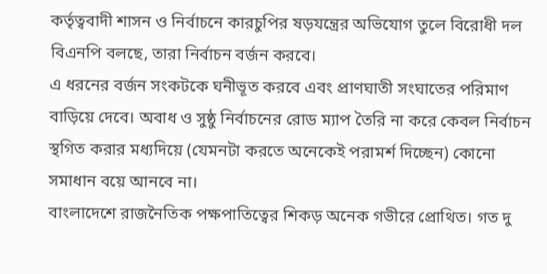কর্তৃত্ববাদী শাসন ও নির্বাচনে কারচুপির ষড়যন্ত্রের অভিযোগ তুলে বিরোধী দল বিএনপি বলছে, তারা নির্বাচন বর্জন করবে।
এ ধরনের বর্জন সংকটকে ঘনীভূত করবে এবং প্রাণঘাতী সংঘাতের পরিমাণ বাড়িয়ে দেবে। অবাধ ও সুষ্ঠু নির্বাচনের রোড ম্যাপ তৈরি না করে কেবল নির্বাচন স্থগিত করার মধ্যদিয়ে (যেমনটা করতে অনেকেই পরামর্শ দিচ্ছেন) কোনো সমাধান বয়ে আনবে না।
বাংলাদেশে রাজনৈতিক পক্ষপাতিত্বের শিকড় অনেক গভীরে প্রোথিত। গত দু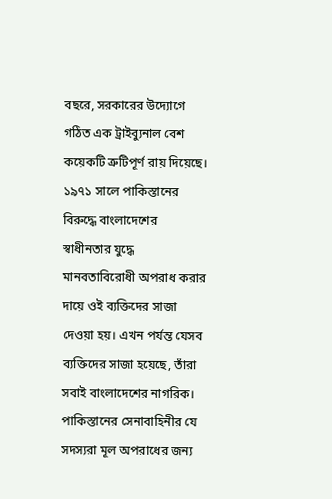বছরে, সরকারের উদ্যোগে গঠিত এক ট্রাইব্যুনাল বেশ কয়েকটি ত্রুটিপূর্ণ রায় দিয়েছে। ১৯৭১ সালে পাকিস্তানের বিরুদ্ধে বাংলাদেশের স্বাধীনতার যুদ্ধে মানবতাবিরোধী অপরাধ করার দায়ে ওই ব্যক্তিদের সাজা দেওয়া হয়। এখন পর্যন্ত যেসব ব্যক্তিদের সাজা হয়েছে, তাঁরা সবাই বাংলাদেশের নাগরিক। পাকিস্তানের সেনাবাহিনীর যে সদস্যরা মূল অপরাধের জন্য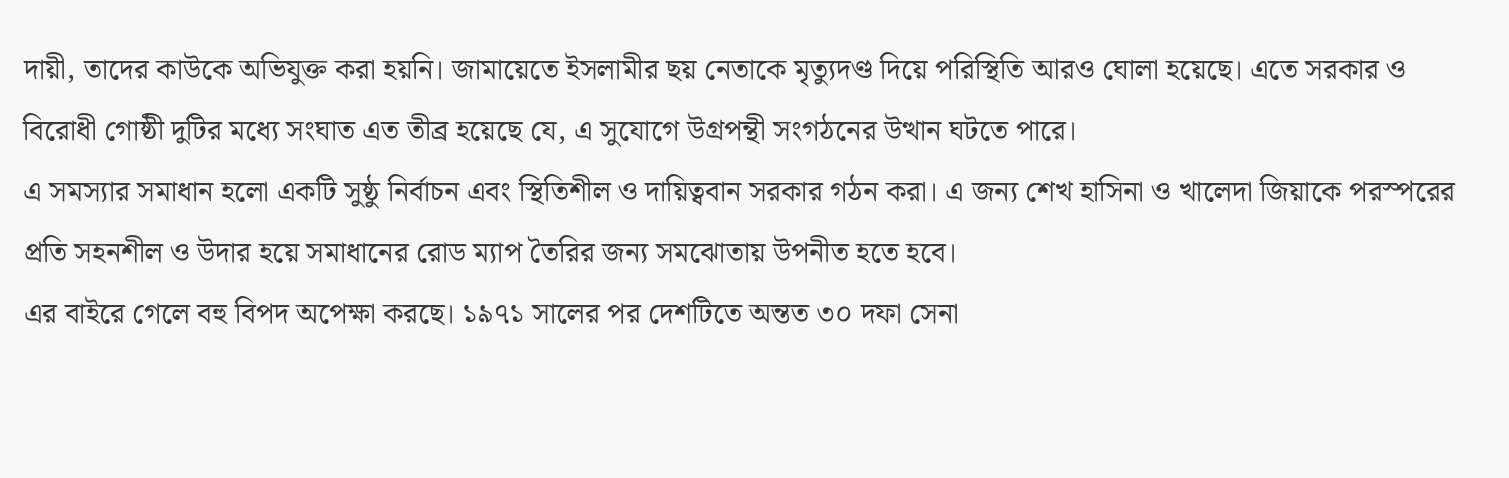দায়ী, তাদের কাউকে অভিযুক্ত করা হয়নি। জামায়েতে ইসলামীর ছয় নেতাকে মৃত্যুদণ্ড দিয়ে পরিস্থিতি আরও ঘোলা হয়েছে। এতে সরকার ও বিরোধী গোষ্ঠী দুটির মধ্যে সংঘাত এত তীব্র হয়েছে যে, এ সুযোগে উগ্রপন্থী সংগঠনের উত্থান ঘটতে পারে।
এ সমস্যার সমাধান হলো একটি সুষ্ঠু নির্বাচন এবং স্থিতিশীল ও দায়িত্ববান সরকার গঠন করা। এ জন্য শেখ হাসিনা ও খালেদা জিয়াকে পরস্পরের প্রতি সহনশীল ও উদার হয়ে সমাধানের রোড ম্যাপ তৈরির জন্য সমঝোতায় উপনীত হতে হবে।
এর বাইরে গেলে বহু বিপদ অপেক্ষা করছে। ১৯৭১ সালের পর দেশটিতে অন্তত ৩০ দফা সেনা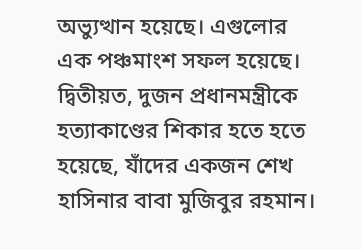অভ্যুত্থান হয়েছে। এগুলোর এক পঞ্চমাংশ সফল হয়েছে। দ্বিতীয়ত, দুজন প্রধানমন্ত্রীকে হত্যাকাণ্ডের শিকার হতে হতে হয়েছে, যাঁদের একজন শেখ হাসিনার বাবা মুজিবুর রহমান।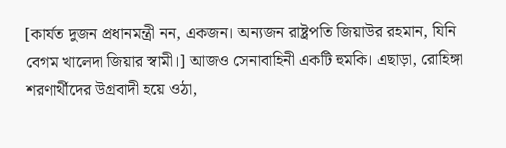[কার্যত দুজন প্রধানমন্ত্রী নন, একজন। অন্যজন রাষ্ট্রপতি জিয়াউর রহমান, যিনি বেগম খালেদা জিয়ার স্বামী।] আজও সেনাবাহিনী একটি হুমকি। এছাড়া, রোহিঙ্গা শরণার্থীদের উগ্রবাদী হয়ে ওঠা,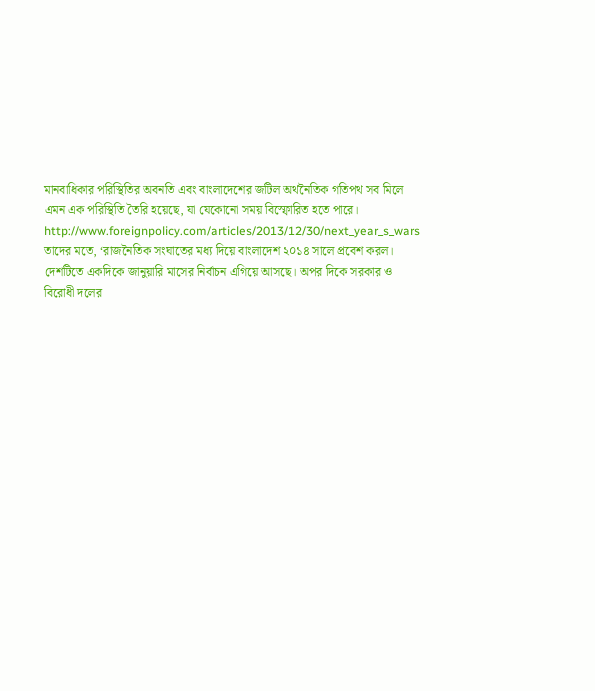মানবাধিকার পরিস্থিতির অবনতি এবং বাংলাদেশের জটিল অর্থনৈতিক গতিপথ সব মিলে এমন এক পরিস্থিতি তৈরি হয়েছে, যা যেকোনো সময় বিস্ফোরিত হতে পারে।
http://www.foreignpolicy.com/articles/2013/12/30/next_year_s_wars
তাদের মতে, ‘রাজনৈতিক সংঘাতের মধ্য দিয়ে বাংলাদেশ ২০১৪ সালে প্রবেশ করল। দেশটিতে একদিকে জানুয়ারি মাসের নির্বাচন এগিয়ে আসছে। অপর দিকে সরকার ও বিরোধী দলের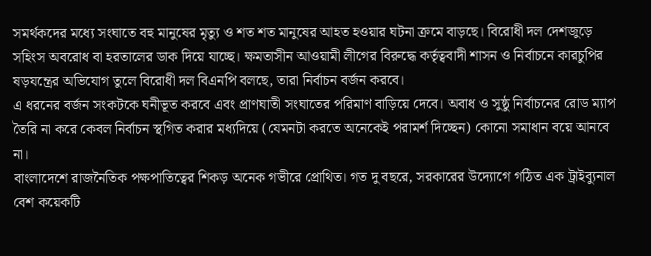সমর্থকদের মধ্যে সংঘাতে বহু মানুষের মৃত্যু ও শত শত মানুষের আহত হওয়ার ঘটনা ক্রমে বাড়ছে। বিরোধী দল দেশজুড়ে সহিংস অবরোধ বা হরতালের ডাক দিয়ে যাচ্ছে। ক্ষমতাসীন আওয়ামী লীগের বিরুদ্ধে কর্তৃত্ববাদী শাসন ও নির্বাচনে কারচুপির ষড়যন্ত্রের অভিযোগ তুলে বিরোধী দল বিএনপি বলছে, তারা নির্বাচন বর্জন করবে।
এ ধরনের বর্জন সংকটকে ঘনীভূত করবে এবং প্রাণঘাতী সংঘাতের পরিমাণ বাড়িয়ে দেবে। অবাধ ও সুষ্ঠু নির্বাচনের রোড ম্যাপ তৈরি না করে কেবল নির্বাচন স্থগিত করার মধ্যদিয়ে (যেমনটা করতে অনেকেই পরামর্শ দিচ্ছেন) কোনো সমাধান বয়ে আনবে না।
বাংলাদেশে রাজনৈতিক পক্ষপাতিত্বের শিকড় অনেক গভীরে প্রোথিত। গত দু বছরে, সরকারের উদ্যোগে গঠিত এক ট্রাইব্যুনাল বেশ কয়েকটি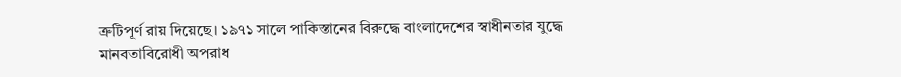ত্রুটিপূর্ণ রায় দিয়েছে। ১৯৭১ সালে পাকিস্তানের বিরুদ্ধে বাংলাদেশের স্বাধীনতার যুদ্ধে মানবতাবিরোধী অপরাধ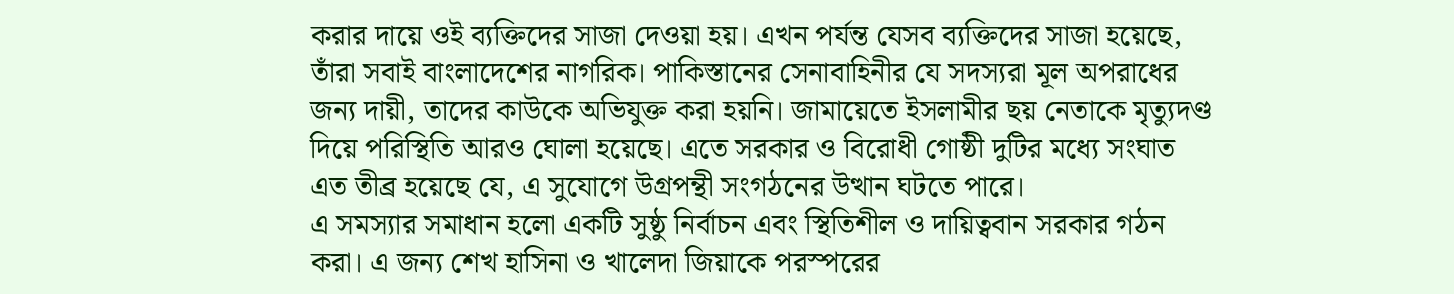করার দায়ে ওই ব্যক্তিদের সাজা দেওয়া হয়। এখন পর্যন্ত যেসব ব্যক্তিদের সাজা হয়েছে, তাঁরা সবাই বাংলাদেশের নাগরিক। পাকিস্তানের সেনাবাহিনীর যে সদস্যরা মূল অপরাধের জন্য দায়ী, তাদের কাউকে অভিযুক্ত করা হয়নি। জামায়েতে ইসলামীর ছয় নেতাকে মৃত্যুদণ্ড দিয়ে পরিস্থিতি আরও ঘোলা হয়েছে। এতে সরকার ও বিরোধী গোষ্ঠী দুটির মধ্যে সংঘাত এত তীব্র হয়েছে যে, এ সুযোগে উগ্রপন্থী সংগঠনের উত্থান ঘটতে পারে।
এ সমস্যার সমাধান হলো একটি সুষ্ঠু নির্বাচন এবং স্থিতিশীল ও দায়িত্ববান সরকার গঠন করা। এ জন্য শেখ হাসিনা ও খালেদা জিয়াকে পরস্পরের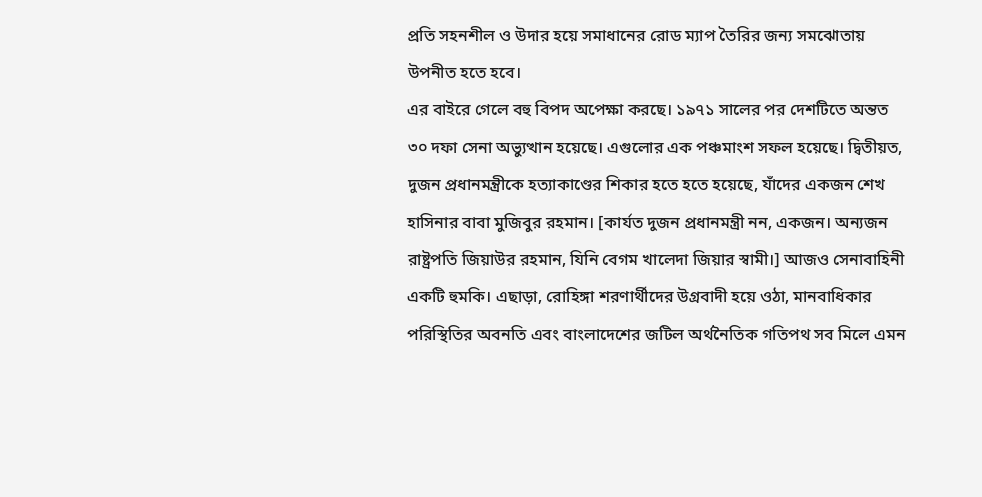প্রতি সহনশীল ও উদার হয়ে সমাধানের রোড ম্যাপ তৈরির জন্য সমঝোতায় উপনীত হতে হবে।
এর বাইরে গেলে বহু বিপদ অপেক্ষা করছে। ১৯৭১ সালের পর দেশটিতে অন্তত ৩০ দফা সেনা অভ্যুত্থান হয়েছে। এগুলোর এক পঞ্চমাংশ সফল হয়েছে। দ্বিতীয়ত, দুজন প্রধানমন্ত্রীকে হত্যাকাণ্ডের শিকার হতে হতে হয়েছে, যাঁদের একজন শেখ হাসিনার বাবা মুজিবুর রহমান। [কার্যত দুজন প্রধানমন্ত্রী নন, একজন। অন্যজন রাষ্ট্রপতি জিয়াউর রহমান, যিনি বেগম খালেদা জিয়ার স্বামী।] আজও সেনাবাহিনী একটি হুমকি। এছাড়া, রোহিঙ্গা শরণার্থীদের উগ্রবাদী হয়ে ওঠা, মানবাধিকার পরিস্থিতির অবনতি এবং বাংলাদেশের জটিল অর্থনৈতিক গতিপথ সব মিলে এমন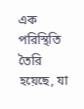এক পরিস্থিতি তৈরি হয়েছে, যা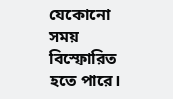যেকোনো সময় বিস্ফোরিত হতে পারে।